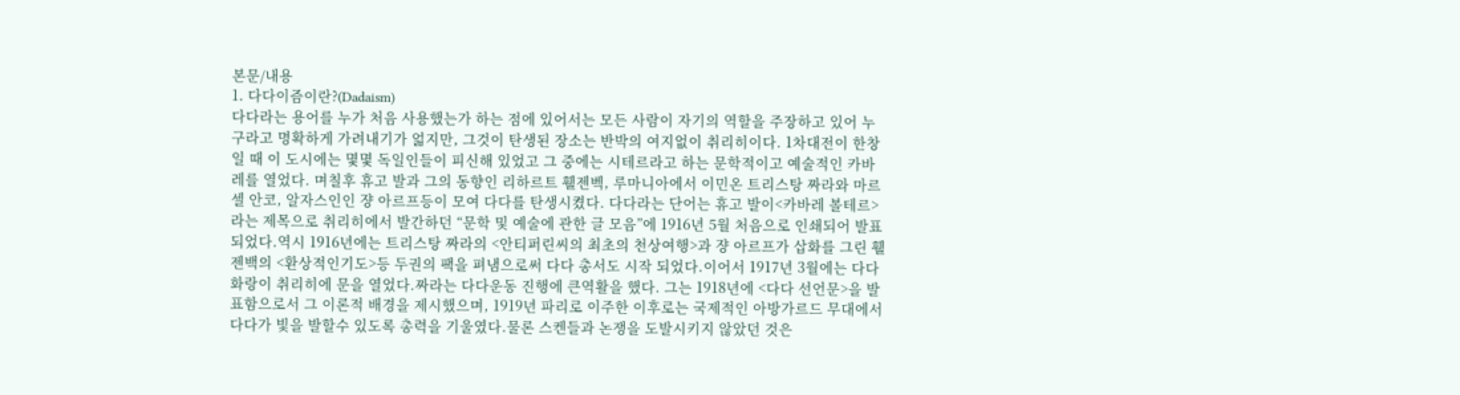본문/내용
1. 다다이즘이란?(Dadaism)
다다라는 용어를 누가 처음 사용했는가 하는 점에 있어서는 모든 사람이 자기의 역할을 주장하고 있어 누구라고 명확하게 가려내기가 얿지만, 그것이 탄생된 장소는 반박의 여지없이 취리히이다. 1차대전이 한창일 때 이 도시에는 몇몇 독일인들이 피신해 있었고 그 중에는 시테르라고 하는 문학적이고 예술적인 카바레를 열었다. 며칠후 휴고 발과 그의 동향인 리하르트 휄젠벡, 루마니아에서 이민온 트리스탕 짜라와 마르셀 안코, 알자스인인 쟝 아르프등이 모여 다다를 탄생시켰다. 다다라는 단어는 휴고 발이<카바레 볼테르>라는 제목으로 취리히에서 발간하던 “문학 및 예술에 관한 글 모음”에 1916년 5월 처음으로 인쇄되어 발표되었다.역시 1916년에는 트리스탕 짜라의 <안티퍼린씨의 최초의 천상여행>과 쟝 아르프가 삽화를 그린 휄젠백의 <환상적인기도>등 두권의 팩을 펴냄으로써 다다 총서도 시작 되었다.이어서 1917년 3월에는 다다 화랑이 취리히에 문을 열었다.짜라는 다다운동 진행에 큰역활을 했다. 그는 1918년에 <다다 선언문>을 발표함으로서 그 이론적 배경을 제시했으며, 1919년 파리로 이주한 이후로는 국제적인 아방가르드 무대에서 다다가 빛을 발할수 있도록 총력을 기울였다.물론 스켄들과 논쟁을 도발시키지 않았던 것은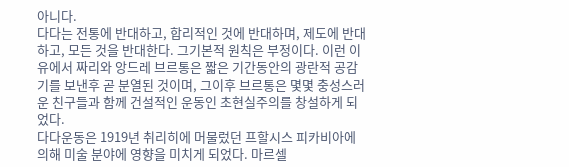아니다.
다다는 전통에 반대하고, 합리적인 것에 반대하며, 제도에 반대하고, 모든 것을 반대한다. 그기본적 원칙은 부정이다. 이런 이유에서 짜리와 앙드레 브르통은 짧은 기간동안의 광란적 공감기를 보낸후 곧 분열된 것이며, 그이후 브르통은 몇몇 충성스러운 친구들과 함께 건설적인 운동인 초현실주의를 창설하게 되었다.
다다운동은 1919년 취리히에 머물렀던 프할시스 피카비아에 의해 미술 분야에 영향을 미치게 되었다. 마르셀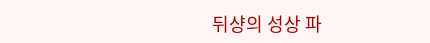뒤샹의 성상 파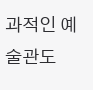과적인 예술관도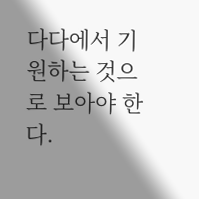다다에서 기원하는 것으로 보아야 한다.